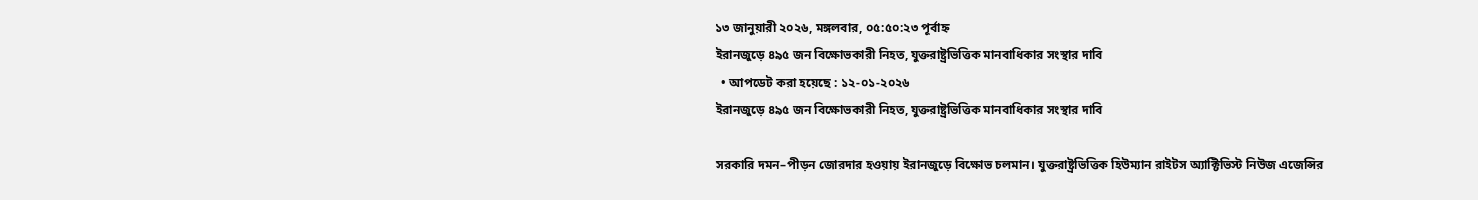১৩ জানুয়ারী ২০২৬, মঙ্গলবার, ০৫:৫০:২৩ পূর্বাহ্ন
ইরানজুড়ে ৪৯৫ জন বিক্ষোভকারী নিহত, যুক্তরাষ্ট্রভিত্তিক মানবাধিকার সংস্থার দাবি
  • আপডেট করা হয়েছে : ১২-০১-২০২৬
ইরানজুড়ে ৪৯৫ জন বিক্ষোভকারী নিহত, যুক্তরাষ্ট্রভিত্তিক মানবাধিকার সংস্থার দাবি

সরকারি দমন–পীড়ন জোরদার হওয়ায় ইরানজুড়ে বিক্ষোভ চলমান। যুক্তরাষ্ট্রভিত্তিক হিউম্যান রাইটস অ্যাক্টিভিস্ট নিউজ এজেন্সির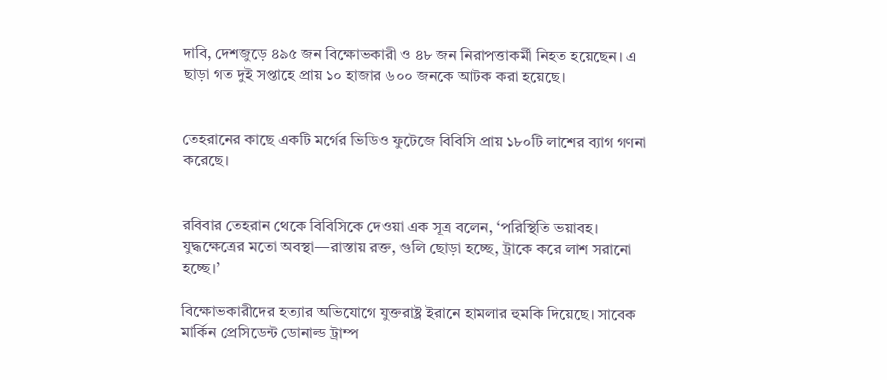দাবি, দেশজুড়ে ৪৯৫ জন বিক্ষোভকারী ও ৪৮ জন নিরাপত্তাকর্মী নিহত হয়েছেন। এ ছাড়া গত দুই সপ্তাহে প্রায় ১০ হাজার ৬০০ জনকে আটক করা হয়েছে।


তেহরানের কাছে একটি মর্গের ভিডিও ফুটেজে বিবিসি প্রায় ১৮০টি লাশের ব্যাগ গণনা করেছে।


রবিবার তেহরান থেকে বিবিসিকে দেওয়া এক সূত্র বলেন, ‘পরিস্থিতি ভয়াবহ। যুদ্ধক্ষেত্রের মতো অবস্থা—রাস্তায় রক্ত, গুলি ছোড়া হচ্ছে, ট্রাকে করে লাশ সরানো হচ্ছে।’

বিক্ষোভকারীদের হত্যার অভিযোগে যুক্তরাষ্ট্র ইরানে হামলার হুমকি দিয়েছে। সাবেক মার্কিন প্রেসিডেন্ট ডোনাল্ড ট্রাম্প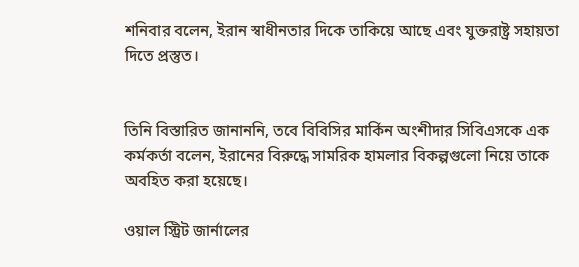শনিবার বলেন, ইরান স্বাধীনতার দিকে তাকিয়ে আছে এবং যুক্তরাষ্ট্র সহায়তা দিতে প্রস্তুত।


তিনি বিস্তারিত জানাননি, তবে বিবিসির মার্কিন অংশীদার সিবিএসকে এক কর্মকর্তা বলেন, ইরানের বিরুদ্ধে সামরিক হামলার বিকল্পগুলো নিয়ে তাকে অবহিত করা হয়েছে।

ওয়াল স্ট্রিট জার্নালের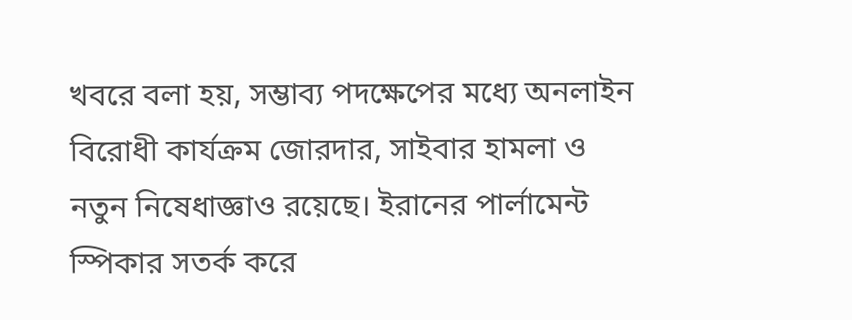খবরে বলা হয়, সম্ভাব্য পদক্ষেপের মধ্যে অনলাইন বিরোধী কার্যক্রম জোরদার, সাইবার হামলা ও নতুন নিষেধাজ্ঞাও রয়েছে। ইরানের পার্লামেন্ট স্পিকার সতর্ক করে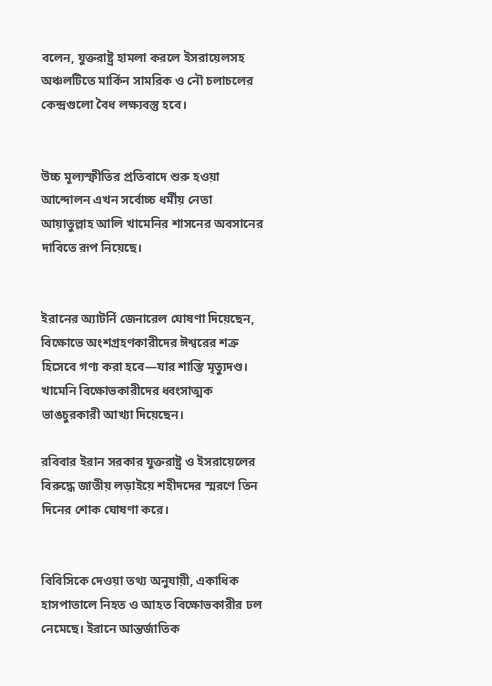বলেন, যুক্তরাষ্ট্র হামলা করলে ইসরায়েলসহ অঞ্চলটিতে মার্কিন সামরিক ও নৌ চলাচলের কেন্দ্রগুলো বৈধ লক্ষ্যবস্তু হবে।


উচ্চ মূল্যস্ফীতির প্রতিবাদে শুরু হওয়া আন্দোলন এখন সর্বোচ্চ ধর্মীয় নেতা আয়াতুল্লাহ আলি খামেনির শাসনের অবসানের দাবিতে রূপ নিয়েছে।


ইরানের অ্যাটর্নি জেনারেল ঘোষণা দিয়েছেন, বিক্ষোভে অংশগ্রহণকারীদের ঈশ্বরের শত্রু হিসেবে গণ্য করা হবে—যার শাস্তি মৃত্যুদণ্ড। খামেনি বিক্ষোভকারীদের ধ্বংসাত্মক ভাঙচুরকারী আখ্যা দিয়েছেন।

রবিবার ইরান সরকার যুক্তরাষ্ট্র ও ইসরায়েলের বিরুদ্ধে জাতীয় লড়াইয়ে শহীদদের স্মরণে তিন দিনের শোক ঘোষণা করে।


বিবিসিকে দেওয়া তথ্য অনুযায়ী, একাধিক হাসপাতালে নিহত ও আহত বিক্ষোভকারীর ঢল নেমেছে। ইরানে আন্তর্জাতিক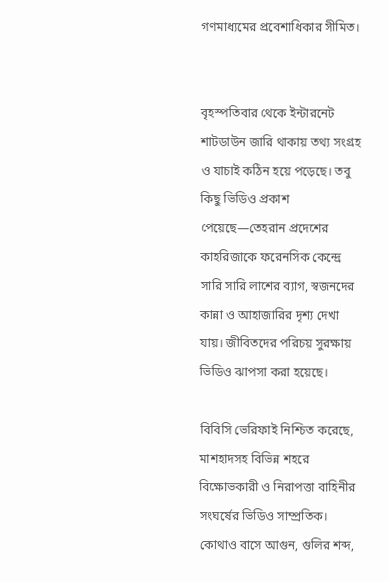গণমাধ্যমের প্রবেশাধিকার সীমিত।


বৃহস্পতিবার থেকে ইন্টারনেট শাটডাউন জারি থাকায় তথ্য সংগ্রহ ও যাচাই কঠিন হয়ে পড়েছে। তবু কিছু ভিডিও প্রকাশ পেয়েছে—তেহরান প্রদেশের কাহরিজাকে ফরেনসিক কেন্দ্রে সারি সারি লাশের ব্যাগ, স্বজনদের কান্না ও আহাজারির দৃশ্য দেখা যায়। জীবিতদের পরিচয় সুরক্ষায় ভিডিও ঝাপসা করা হয়েছে।

বিবিসি ভেরিফাই নিশ্চিত করেছে, মাশহাদসহ বিভিন্ন শহরে বিক্ষোভকারী ও নিরাপত্তা বাহিনীর সংঘর্ষের ভিডিও সাম্প্রতিক। কোথাও বাসে আগুন, গুলির শব্দ,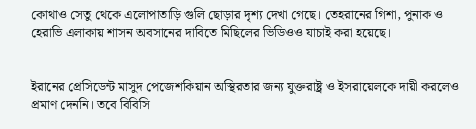কোথাও সেতু থেকে এলোপাতাড়ি গুলি ছোড়ার দৃশ্য দেখা গেছে। তেহরানের গিশা, পুনাক ও হেরাভি এলাকায় শাসন অবসানের দাবিতে মিছিলের ভিডিওও যাচাই করা হয়েছে।


ইরানের প্রেসিডেন্ট মাসুদ পেজেশকিয়ান অস্থিরতার জন্য যুক্তরাষ্ট্র ও ইসরায়েলকে দায়ী করলেও প্রমাণ দেননি। তবে বিবিসি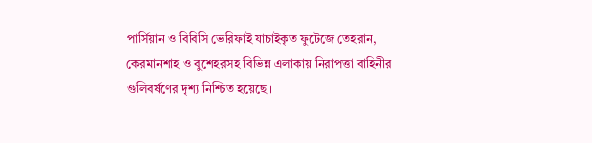পার্সিয়ান ও বিবিসি ভেরিফাই যাচাইকৃত ফুটেজে তেহরান, কেরমানশাহ ও বুশেহরসহ বিভিন্ন এলাকায় নিরাপত্তা বাহিনীর গুলিবর্ষণের দৃশ্য নিশ্চিত হয়েছে।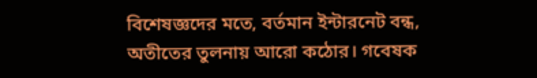বিশেষজ্ঞদের মতে, বর্তমান ইন্টারনেট বন্ধ, অতীতের তুলনায় আরো কঠোর। গবেষক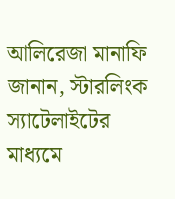আলিরেজা মানাফি জানান, স্টারলিংক স্যাটেলাইটের মাধ্যমে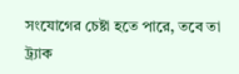সংযোগের চেষ্টা হতে পারে, তবে তা ট্র্যাক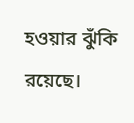হওয়ার ঝুঁকি রয়েছে।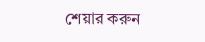শেয়ার করুন